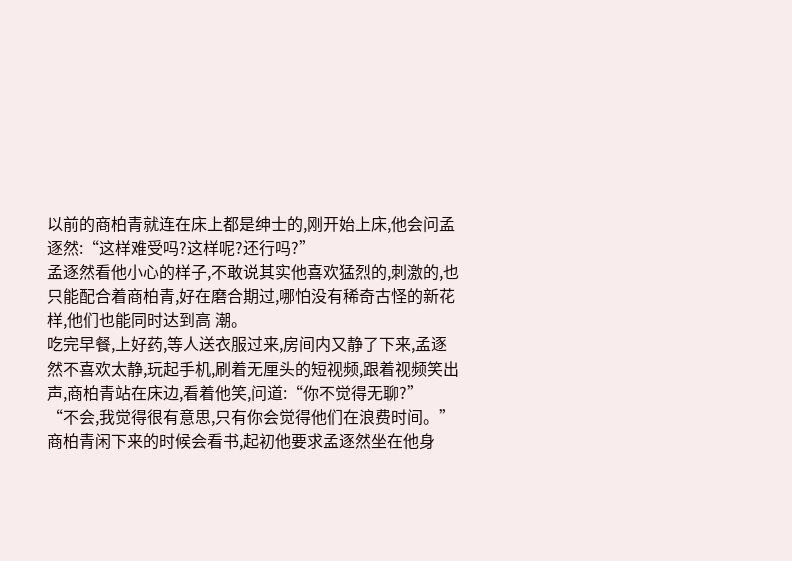以前的商柏青就连在床上都是绅士的,刚开始上床,他会问孟逐然:“这样难受吗?这样呢?还行吗?”
孟逐然看他小心的样子,不敢说其实他喜欢猛烈的,刺激的,也只能配合着商柏青,好在磨合期过,哪怕没有稀奇古怪的新花样,他们也能同时达到高 潮。
吃完早餐,上好药,等人送衣服过来,房间内又静了下来,孟逐然不喜欢太静,玩起手机,刷着无厘头的短视频,跟着视频笑出声,商柏青站在床边,看着他笑,问道:“你不觉得无聊?”
“不会,我觉得很有意思,只有你会觉得他们在浪费时间。”
商柏青闲下来的时候会看书,起初他要求孟逐然坐在他身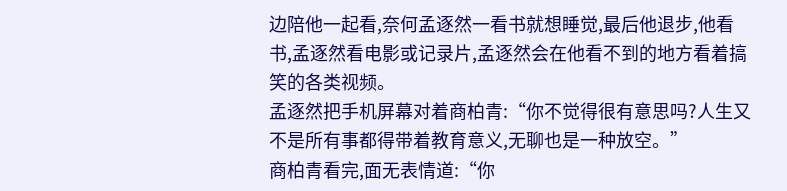边陪他一起看,奈何孟逐然一看书就想睡觉,最后他退步,他看书,孟逐然看电影或记录片,孟逐然会在他看不到的地方看着搞笑的各类视频。
孟逐然把手机屏幕对着商柏青:“你不觉得很有意思吗?人生又不是所有事都得带着教育意义,无聊也是一种放空。”
商柏青看完,面无表情道:“你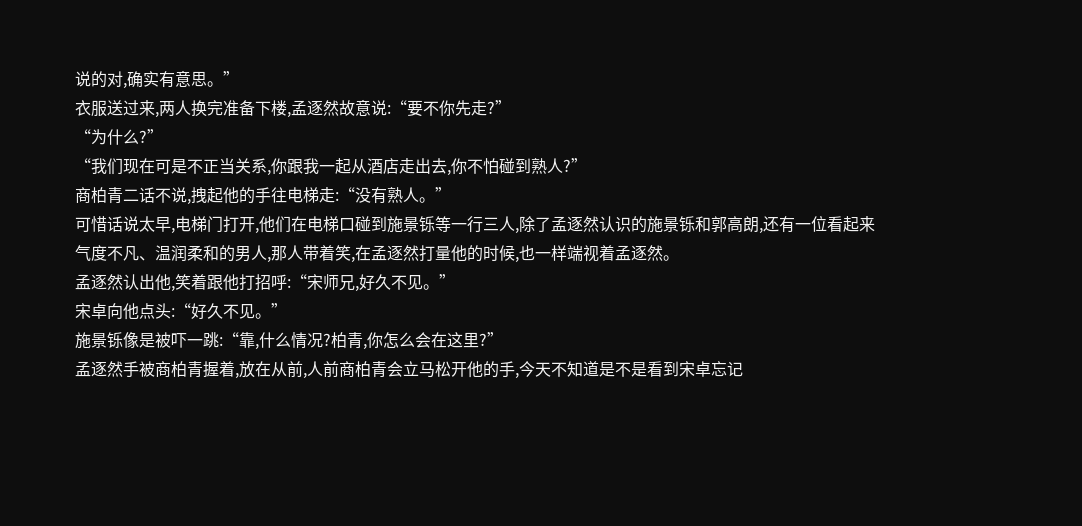说的对,确实有意思。”
衣服送过来,两人换完准备下楼,孟逐然故意说:“要不你先走?”
“为什么?”
“我们现在可是不正当关系,你跟我一起从酒店走出去,你不怕碰到熟人?”
商柏青二话不说,拽起他的手往电梯走:“没有熟人。”
可惜话说太早,电梯门打开,他们在电梯口碰到施景铄等一行三人,除了孟逐然认识的施景铄和郭高朗,还有一位看起来气度不凡、温润柔和的男人,那人带着笑,在孟逐然打量他的时候,也一样端视着孟逐然。
孟逐然认出他,笑着跟他打招呼:“宋师兄,好久不见。”
宋卓向他点头:“好久不见。”
施景铄像是被吓一跳:“靠,什么情况?柏青,你怎么会在这里?”
孟逐然手被商柏青握着,放在从前,人前商柏青会立马松开他的手,今天不知道是不是看到宋卓忘记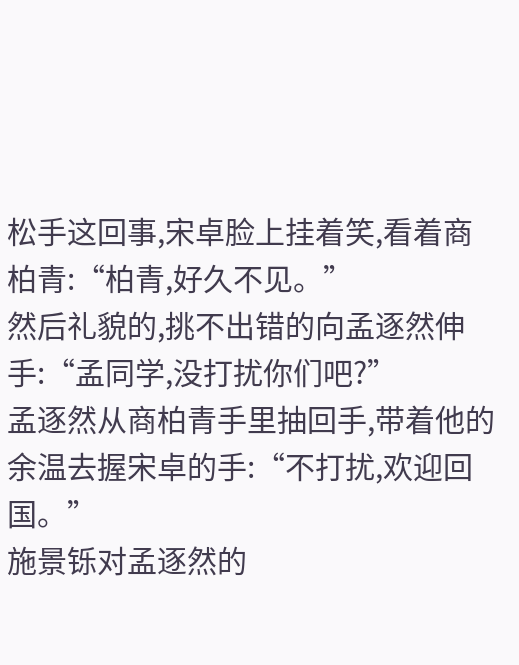松手这回事,宋卓脸上挂着笑,看着商柏青:“柏青,好久不见。”
然后礼貌的,挑不出错的向孟逐然伸手:“孟同学,没打扰你们吧?”
孟逐然从商柏青手里抽回手,带着他的余温去握宋卓的手:“不打扰,欢迎回国。”
施景铄对孟逐然的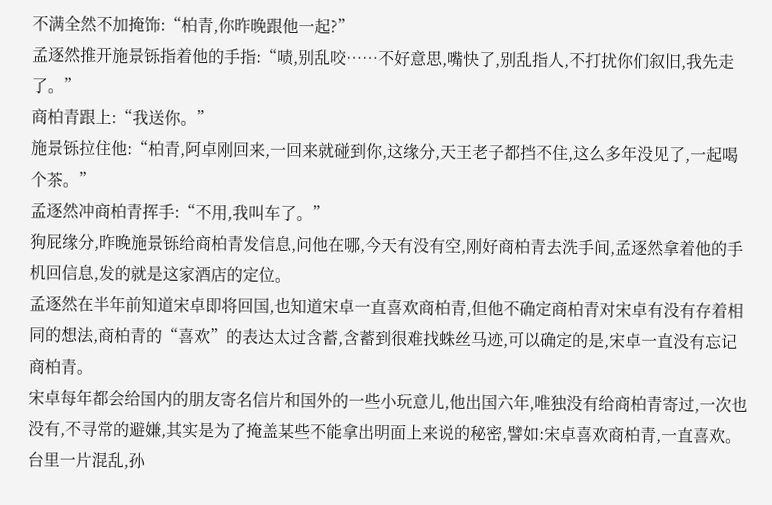不满全然不加掩饰:“柏青,你昨晚跟他一起?”
孟逐然推开施景铄指着他的手指:“啧,别乱咬……不好意思,嘴快了,别乱指人,不打扰你们叙旧,我先走了。”
商柏青跟上:“我送你。”
施景铄拉住他:“柏青,阿卓刚回来,一回来就碰到你,这缘分,天王老子都挡不住,这么多年没见了,一起喝个茶。”
孟逐然冲商柏青挥手:“不用,我叫车了。”
狗屁缘分,昨晚施景铄给商柏青发信息,问他在哪,今天有没有空,刚好商柏青去洗手间,孟逐然拿着他的手机回信息,发的就是这家酒店的定位。
孟逐然在半年前知道宋卓即将回国,也知道宋卓一直喜欢商柏青,但他不确定商柏青对宋卓有没有存着相同的想法,商柏青的“喜欢”的表达太过含蓄,含蓄到很难找蛛丝马迹,可以确定的是,宋卓一直没有忘记商柏青。
宋卓每年都会给国内的朋友寄名信片和国外的一些小玩意儿,他出国六年,唯独没有给商柏青寄过,一次也没有,不寻常的避嫌,其实是为了掩盖某些不能拿出明面上来说的秘密,譬如:宋卓喜欢商柏青,一直喜欢。
台里一片混乱,孙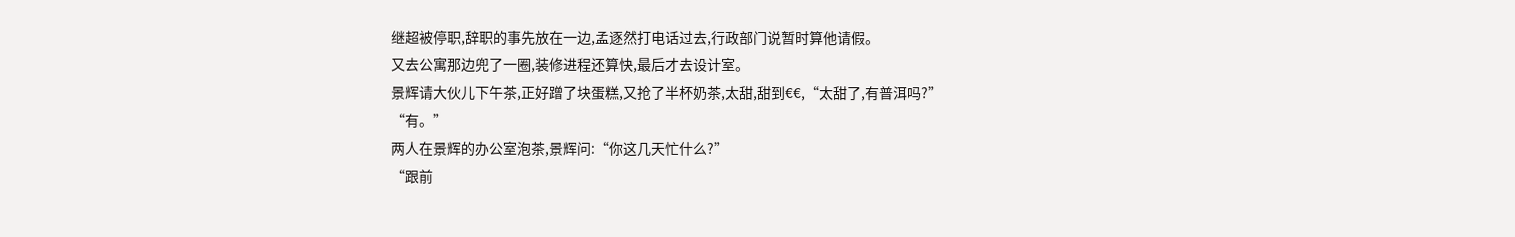继超被停职,辞职的事先放在一边,孟逐然打电话过去,行政部门说暂时算他请假。
又去公寓那边兜了一圈,装修进程还算快,最后才去设计室。
景辉请大伙儿下午茶,正好蹭了块蛋糕,又抢了半杯奶茶,太甜,甜到€€,“太甜了,有普洱吗?”
“有。”
两人在景辉的办公室泡茶,景辉问:“你这几天忙什么?”
“跟前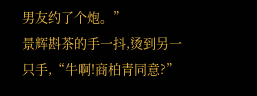男友约了个炮。”
景辉斟茶的手一抖,烫到另一只手,“牛啊!商柏青同意?”